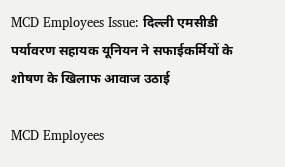MCD Employees Issue: दिल्ली एमसीडी पर्यावरण सहायक यूनियन ने सफाईकर्मियों के शोषण के खिलाफ आवाज उठाई

MCD Employees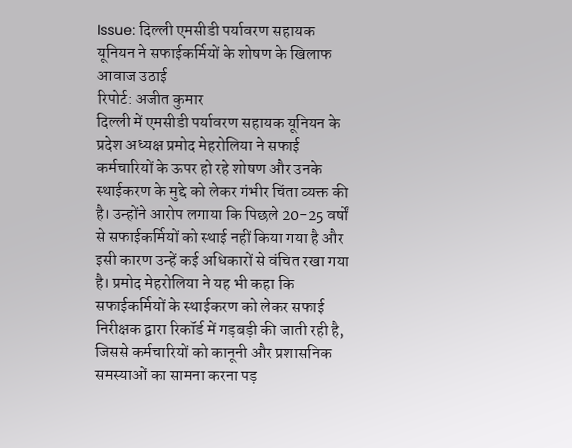Issue: दिल्ली एमसीडी पर्यावरण सहायक यूनियन ने सफाईकर्मियों के शोषण के खिलाफ आवाज उठाई
रिपोर्ट: अजीत कुमार
दिल्ली में एमसीडी पर्यावरण सहायक यूनियन के प्रदेश अध्यक्ष प्रमोद मेहरोलिया ने सफाई कर्मचारियों के ऊपर हो रहे शोषण और उनके स्थाईकरण के मुद्दे को लेकर गंभीर चिंता व्यक्त की है। उन्होंने आरोप लगाया कि पिछले 20-25 वर्षों से सफाईकर्मियों को स्थाई नहीं किया गया है और इसी कारण उन्हें कई अधिकारों से वंचित रखा गया है। प्रमोद मेहरोलिया ने यह भी कहा कि सफाईकर्मियों के स्थाईकरण को लेकर सफाई निरीक्षक द्वारा रिकॉर्ड में गड़बड़ी की जाती रही है, जिससे कर्मचारियों को कानूनी और प्रशासनिक समस्याओं का सामना करना पड़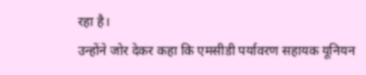रहा है।
उन्होंने जोर देकर कहा कि एमसीडी पर्यावरण सहायक यूनियन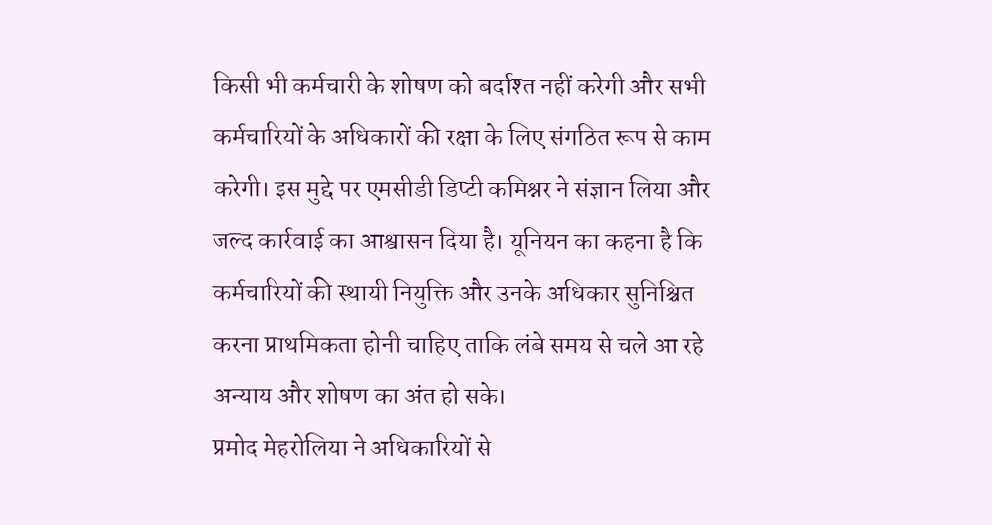किसी भी कर्मचारी के शोषण को बर्दाश्त नहीं करेगी और सभी कर्मचारियों के अधिकारों की रक्षा के लिए संगठित रूप से काम करेगी। इस मुद्दे पर एमसीडी डिप्टी कमिश्नर ने संज्ञान लिया और जल्द कार्रवाई का आश्वासन दिया है। यूनियन का कहना है कि कर्मचारियों की स्थायी नियुक्ति और उनके अधिकार सुनिश्चित करना प्राथमिकता होनी चाहिए ताकि लंबे समय से चले आ रहे अन्याय और शोषण का अंत हो सके।
प्रमोद मेहरोलिया ने अधिकारियों से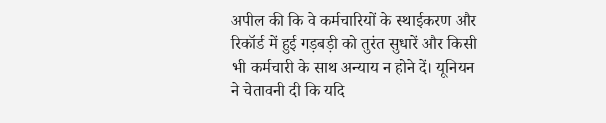अपील की कि वे कर्मचारियों के स्थाईकरण और रिकॉर्ड में हुई गड़बड़ी को तुरंत सुधारें और किसी भी कर्मचारी के साथ अन्याय न होने दें। यूनियन ने चेतावनी दी कि यदि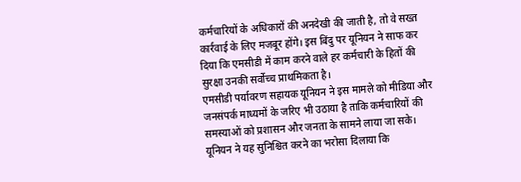कर्मचारियों के अधिकारों की अनदेखी की जाती है, तो वे सख्त कार्रवाई के लिए मजबूर होंगे। इस बिंदु पर यूनियन ने साफ कर दिया कि एमसीडी में काम करने वाले हर कर्मचारी के हितों की सुरक्षा उनकी सर्वोच्च प्राथमिकता है।
एमसीडी पर्यावरण सहायक यूनियन ने इस मामले को मीडिया और जनसंपर्क माध्यमों के जरिए भी उठाया है ताकि कर्मचारियों की समस्याओं को प्रशासन और जनता के सामने लाया जा सके। यूनियन ने यह सुनिश्चित करने का भरोसा दिलाया कि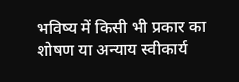भविष्य में किसी भी प्रकार का शोषण या अन्याय स्वीकार्य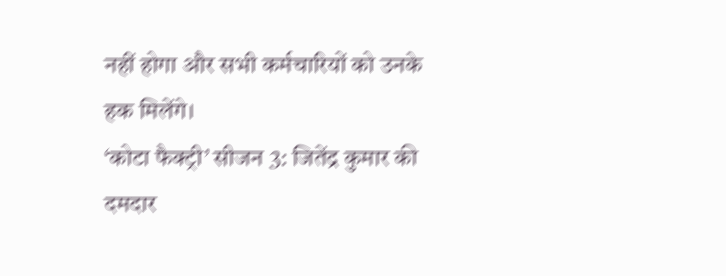नहीं होगा और सभी कर्मचारियों को उनके हक मिलेंगे।
‘कोटा फैक्ट्री’ सीजन 3: जितेंद्र कुमार की दमदार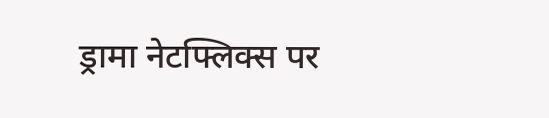ड्रामा नेटफ्लिक्स पर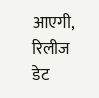आएगी, रिलीज डेट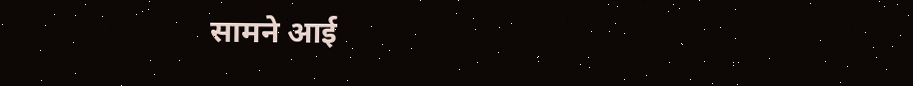सामने आई